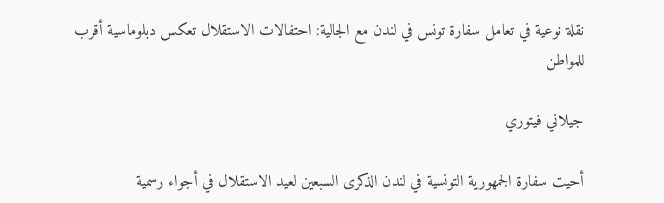نقلة نوعية في تعامل سفارة تونس في لندن مع الجالية: احتفالات الاستقلال تعكس دبلوماسية أقرب للمواطن

جيلاني فيتوري

أحيت سفارة الجمهورية التونسية في لندن الذكرى السبعين لعيد الاستقلال في أجواء رسمية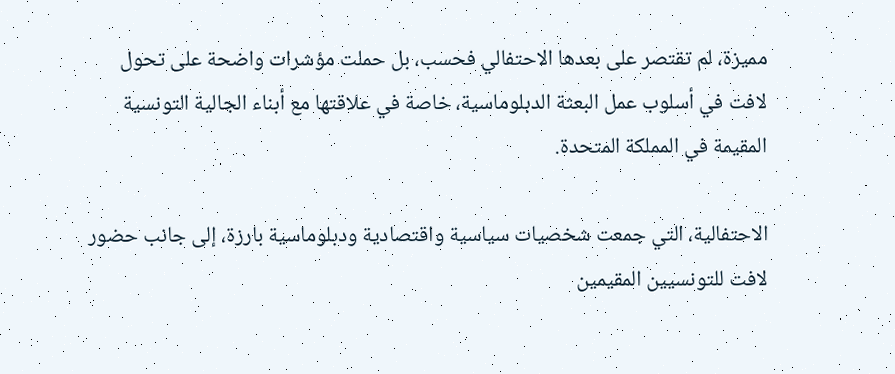مميزة، لم تقتصر على بعدها الاحتفالي فحسب، بل حملت مؤشرات واضحة على تحول لافت في أسلوب عمل البعثة الدبلوماسية، خاصة في علاقتها مع أبناء الجالية التونسية المقيمة في المملكة المتحدة.

الاحتفالية، التي جمعت شخصيات سياسية واقتصادية ودبلوماسية بارزة، إلى جانب حضور لافت للتونسيين المقيمين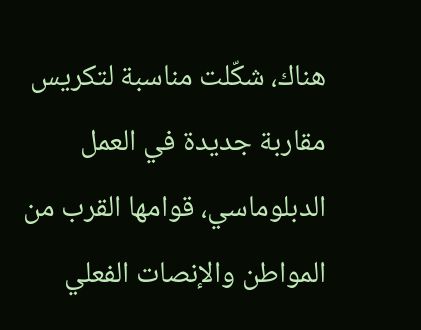هناك، شكّلت مناسبة لتكريس مقاربة جديدة في العمل الدبلوماسي، قوامها القرب من المواطن والإنصات الفعلي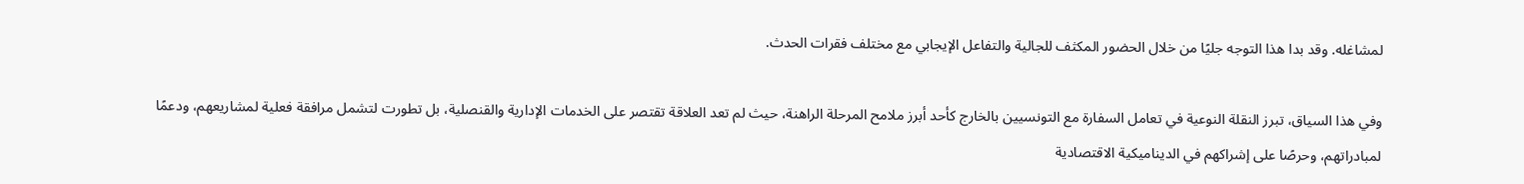لمشاغله. وقد بدا هذا التوجه جليًا من خلال الحضور المكثف للجالية والتفاعل الإيجابي مع مختلف فقرات الحدث.

وفي هذا السياق، تبرز النقلة النوعية في تعامل السفارة مع التونسيين بالخارج كأحد أبرز ملامح المرحلة الراهنة، حيث لم تعد العلاقة تقتصر على الخدمات الإدارية والقنصلية، بل تطورت لتشمل مرافقة فعلية لمشاريعهم، ودعمًا لمبادراتهم، وحرصًا على إشراكهم في الديناميكية الاقتصادية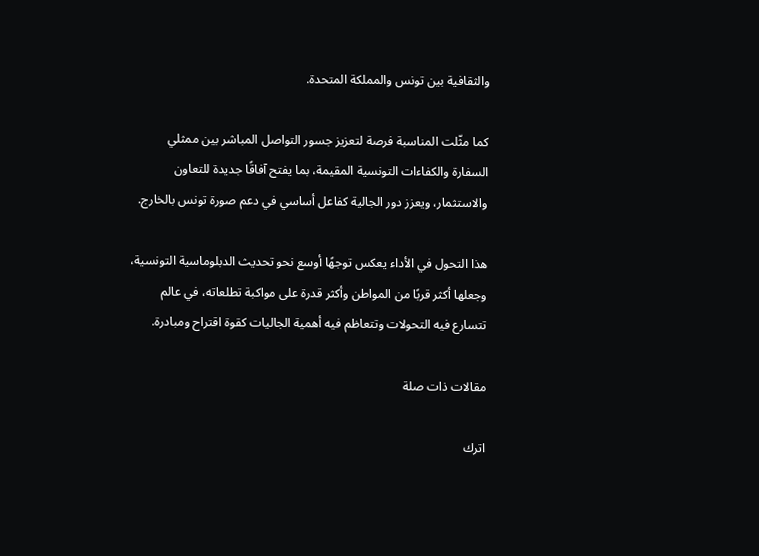والثقافية بين تونس والمملكة المتحدة.

كما مثّلت المناسبة فرصة لتعزيز جسور التواصل المباشر بين ممثلي السفارة والكفاءات التونسية المقيمة، بما يفتح آفاقًا جديدة للتعاون والاستثمار، ويعزز دور الجالية كفاعل أساسي في دعم صورة تونس بالخارج.

هذا التحول في الأداء يعكس توجهًا أوسع نحو تحديث الدبلوماسية التونسية، وجعلها أكثر قربًا من المواطن وأكثر قدرة على مواكبة تطلعاته، في عالم تتسارع فيه التحولات وتتعاظم فيه أهمية الجاليات كقوة اقتراح ومبادرة.

مقالات ذات صلة

اترك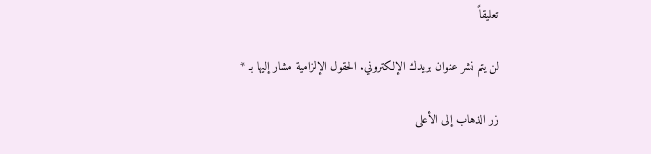تعليقاً

لن يتم نشر عنوان بريدك الإلكتروني. الحقول الإلزامية مشار إليها بـ *

زر الذهاب إلى الأعلى